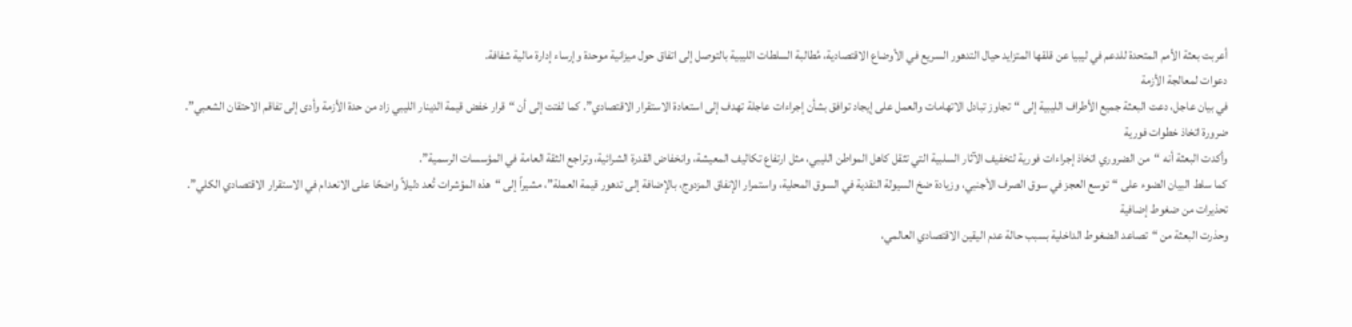أعربت بعثة الأمم المتحدة للدعم في ليبيا عن قلقها المتزايد حيال التدهور السريع في الأوضاع الاقتصادية، مُطالبة السلطات الليبية بالتوصل إلى اتفاق حول ميزانية موحدة وإرساء إدارة مالية شفافة.
دعوات لمعالجة الأزمة
في بيان عاجل، دعت البعثة جميع الأطراف الليبية إلى “تجاوز تبادل الاتهامات والعمل على إيجاد توافق بشأن إجراءات عاجلة تهدف إلى استعادة الاستقرار الاقتصادي”. كما لفتت إلى أن “قرار خفض قيمة الدينار الليبي زاد من حدة الأزمة وأدى إلى تفاقم الاحتقان الشعبي”.
ضرورة اتخاذ خطوات فورية
وأكدت البعثة أنه “من الضروري اتخاذ إجراءات فورية لتخفيف الآثار السلبية التي تثقل كاهل المواطن الليبي، مثل ارتفاع تكاليف المعيشة، وانخفاض القدرة الشرائية، وتراجع الثقة العامة في المؤسسات الرسمية”.
كما سلط البيان الضوء على “توسع العجز في سوق الصرف الأجنبي، وزيادة ضخ السيولة النقدية في السوق المحلية، واستمرار الإنفاق المزدوج، بالإضافة إلى تدهور قيمة العملة”، مشيراً إلى “هذه المؤشرات تُعد دليلاً واضحًا على الانعدام في الاستقرار الاقتصادي الكلي”.
تحذيرات من ضغوط إضافية
وحذرت البعثة من “تصاعد الضغوط الداخلية بسبب حالة عدم اليقين الاقتصادي العالمي،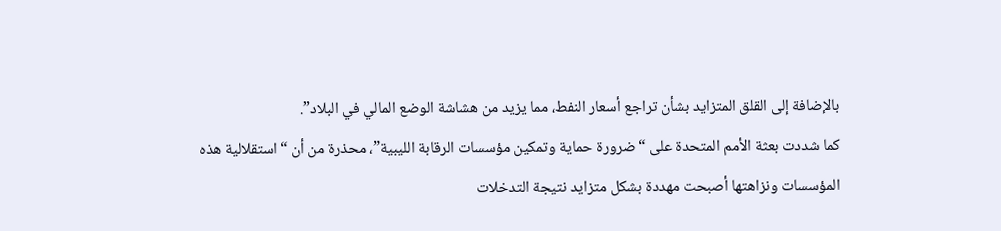بالإضافة إلى القلق المتزايد بشأن تراجع أسعار النفط، مما يزيد من هشاشة الوضع المالي في البلاد”.
كما شددت بعثة الأمم المتحدة على “ضرورة حماية وتمكين مؤسسات الرقابة الليبية”، محذرة من أن “استقلالية هذه المؤسسات ونزاهتها أصبحت مهددة بشكل متزايد نتيجة التدخلات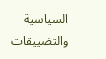السياسية والتضييقات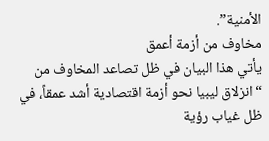الأمنية”.
مخاوف من أزمة أعمق
يأتي هذا البيان في ظل تصاعد المخاوف من “انزلاق ليبيا نحو أزمة اقتصادية أشد عمقاً، في ظل غياب رؤية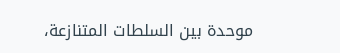موحدة بين السلطات المتنازعة،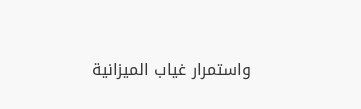واستمرار غياب الميزانية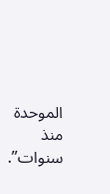الموحدة منذ سنوات”.